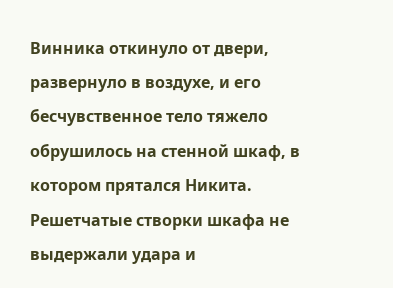Винника откинуло от двери, развернуло в воздухе, и его бесчувственное тело тяжело обрушилось на стенной шкаф, в котором прятался Никита. Решетчатые створки шкафа не выдержали удара и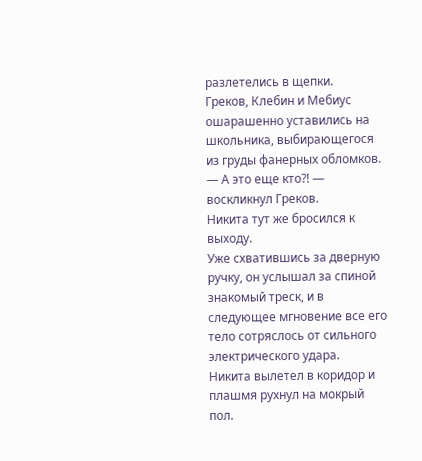разлетелись в щепки.
Греков, Клебин и Мебиус ошарашенно уставились на школьника, выбирающегося из груды фанерных обломков.
— А это еще кто?! — воскликнул Греков.
Никита тут же бросился к выходу.
Уже схватившись за дверную ручку, он услышал за спиной знакомый треск, и в следующее мгновение все его тело сотряслось от сильного электрического удара.
Никита вылетел в коридор и плашмя рухнул на мокрый пол.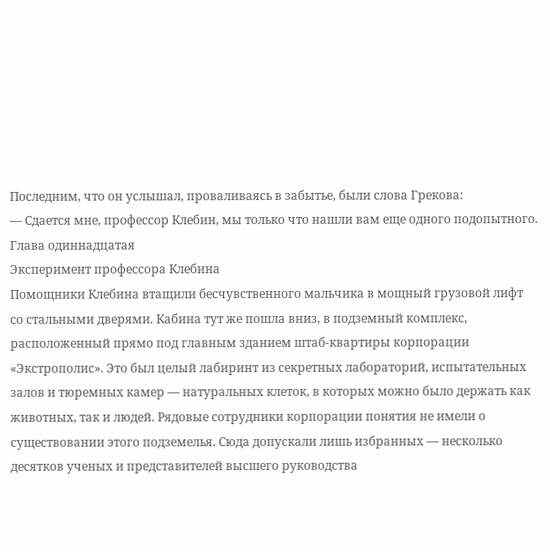Последним, что он услышал, проваливаясь в забытье, были слова Грекова:
— Сдается мне, профессор Клебин, мы только что нашли вам еще одного подопытного.
Глава одиннадцатая
Эксперимент профессора Клебина
Помощники Клебина втащили бесчувственного мальчика в мощный грузовой лифт со стальными дверями. Кабина тут же пошла вниз, в подземный комплекс, расположенный прямо под главным зданием штаб-квартиры корпорации «Экстрополис». Это был целый лабиринт из секретных лабораторий, испытательных залов и тюремных камер — натуральных клеток, в которых можно было держать как животных, так и людей. Рядовые сотрудники корпорации понятия не имели о существовании этого подземелья. Сюда допускали лишь избранных — несколько десятков ученых и представителей высшего руководства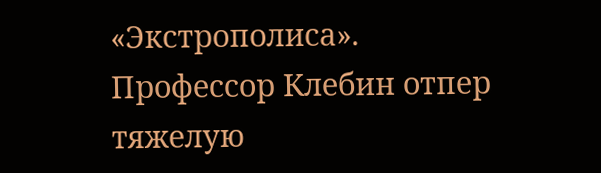«Экстрополиса».
Профессор Клебин отпер тяжелую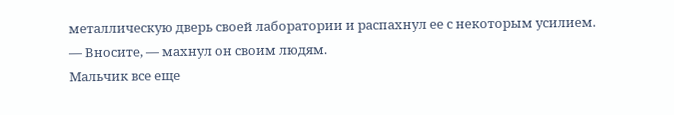металлическую дверь своей лаборатории и распахнул ее с некоторым усилием.
— Вносите, — махнул он своим людям.
Мальчик все еще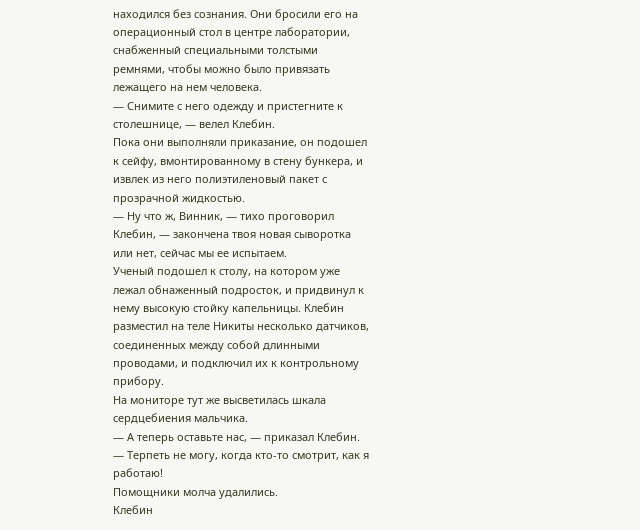находился без сознания. Они бросили его на операционный стол в центре лаборатории, снабженный специальными толстыми ремнями, чтобы можно было привязать лежащего на нем человека.
— Снимите с него одежду и пристегните к столешнице, — велел Клебин.
Пока они выполняли приказание, он подошел к сейфу, вмонтированному в стену бункера, и извлек из него полиэтиленовый пакет с прозрачной жидкостью.
— Ну что ж, Винник, — тихо проговорил Клебин, — закончена твоя новая сыворотка или нет, сейчас мы ее испытаем.
Ученый подошел к столу, на котором уже лежал обнаженный подросток, и придвинул к нему высокую стойку капельницы. Клебин разместил на теле Никиты несколько датчиков, соединенных между собой длинными проводами, и подключил их к контрольному прибору.
На мониторе тут же высветилась шкала сердцебиения мальчика.
— А теперь оставьте нас, — приказал Клебин. — Терпеть не могу, когда кто-то смотрит, как я работаю!
Помощники молча удалились.
Клебин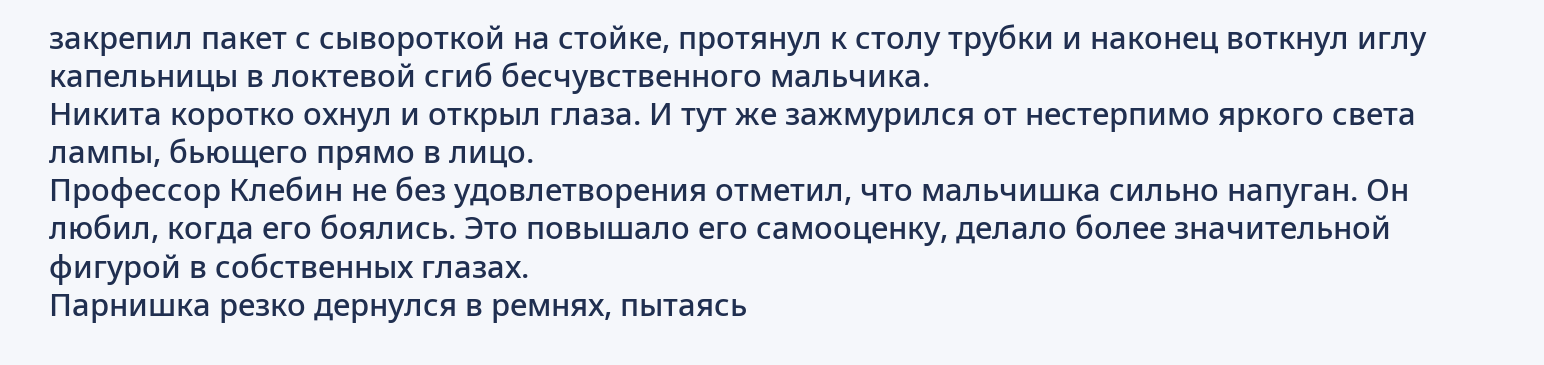закрепил пакет с сывороткой на стойке, протянул к столу трубки и наконец воткнул иглу капельницы в локтевой сгиб бесчувственного мальчика.
Никита коротко охнул и открыл глаза. И тут же зажмурился от нестерпимо яркого света лампы, бьющего прямо в лицо.
Профессор Клебин не без удовлетворения отметил, что мальчишка сильно напуган. Он любил, когда его боялись. Это повышало его самооценку, делало более значительной фигурой в собственных глазах.
Парнишка резко дернулся в ремнях, пытаясь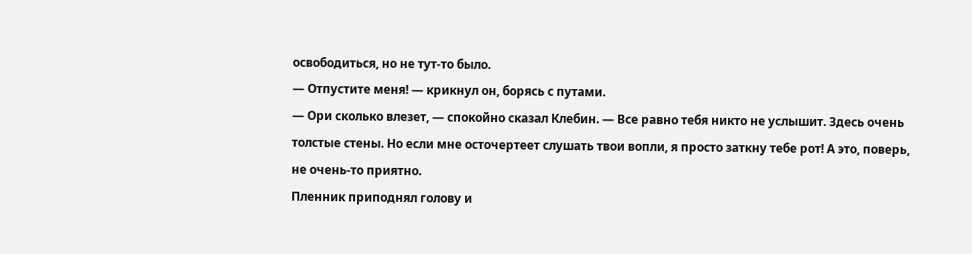освободиться, но не тут-то было.
— Отпустите меня! — крикнул он, борясь с путами.
— Ори сколько влезет, — спокойно сказал Клебин. — Все равно тебя никто не услышит. Здесь очень толстые стены. Но если мне осточертеет слушать твои вопли, я просто заткну тебе рот! А это, поверь, не очень-то приятно.
Пленник приподнял голову и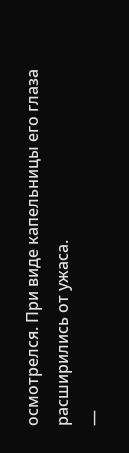осмотрелся. При виде капельницы его глаза расширились от ужаса.
—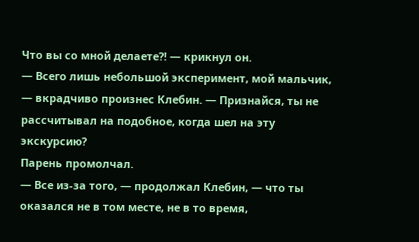Что вы со мной делаете?! — крикнул он.
— Всего лишь небольшой эксперимент, мой мальчик, — вкрадчиво произнес Клебин. — Признайся, ты не рассчитывал на подобное, когда шел на эту экскурсию?
Парень промолчал.
— Все из-за того, — продолжал Клебин, — что ты оказался не в том месте, не в то время,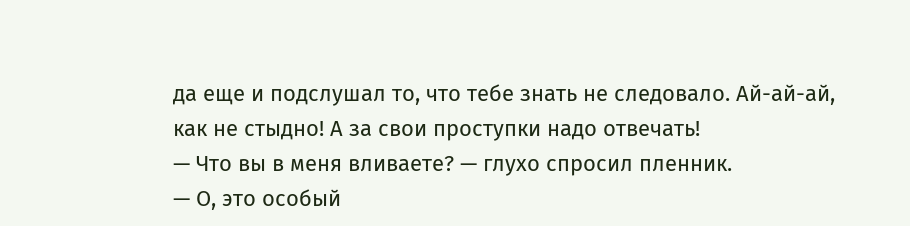да еще и подслушал то, что тебе знать не следовало. Ай-ай-ай, как не стыдно! А за свои проступки надо отвечать!
— Что вы в меня вливаете? — глухо спросил пленник.
— О, это особый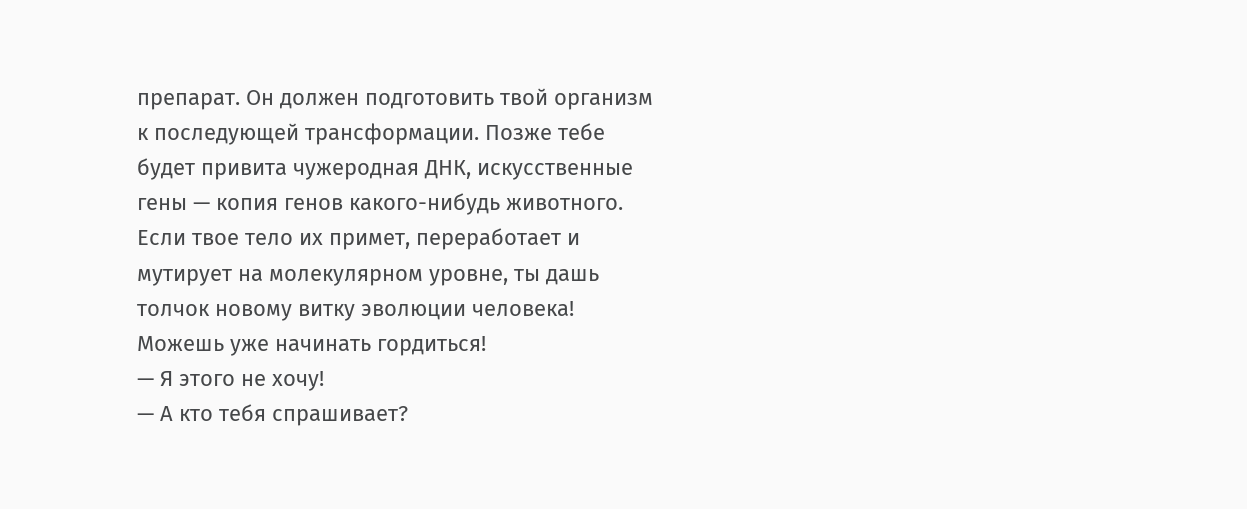препарат. Он должен подготовить твой организм к последующей трансформации. Позже тебе будет привита чужеродная ДНК, искусственные гены — копия генов какого-нибудь животного. Если твое тело их примет, переработает и мутирует на молекулярном уровне, ты дашь толчок новому витку эволюции человека! Можешь уже начинать гордиться!
— Я этого не хочу!
— А кто тебя спрашивает?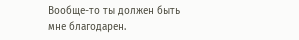Вообще-то ты должен быть мне благодарен.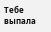Тебе выпала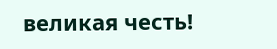великая честь!